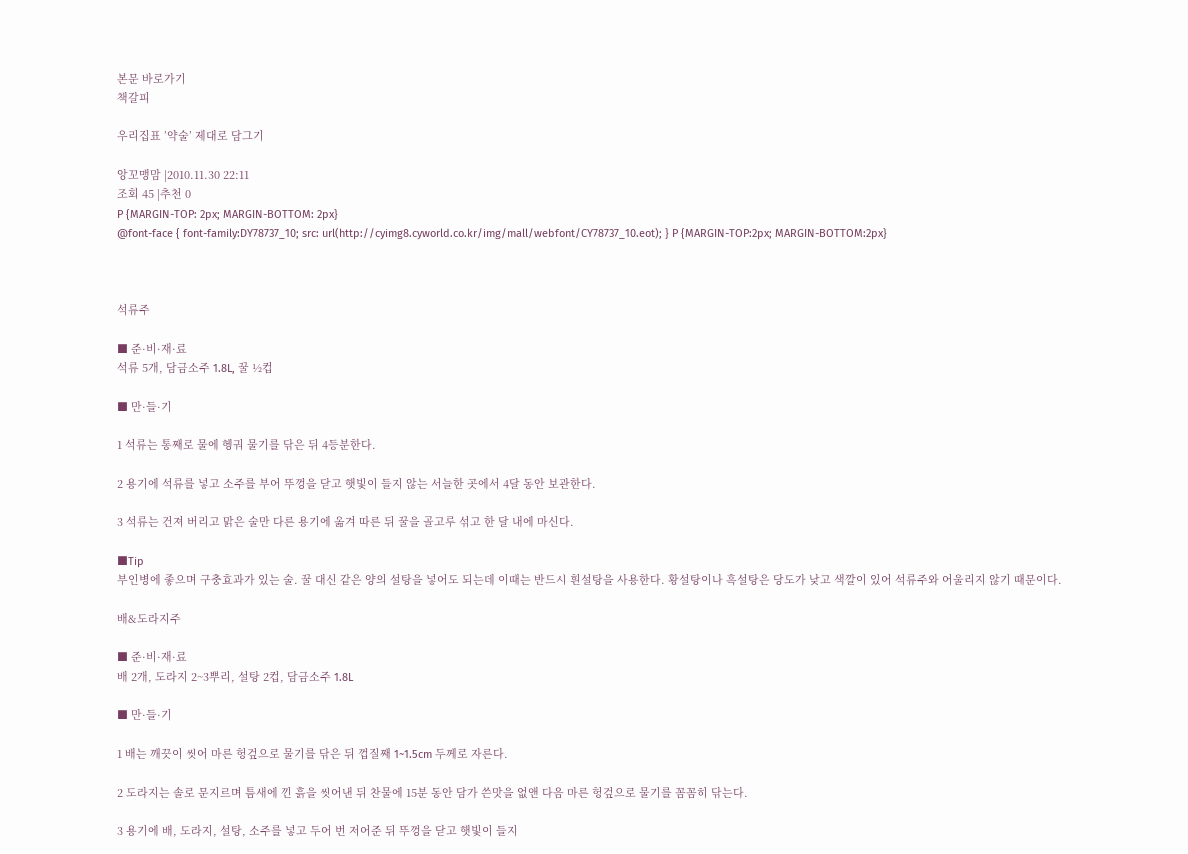본문 바로가기
책갈피

우리집표 ’약술’ 제대로 담그기

앙꼬맹맘 |2010.11.30 22:11
조회 45 |추천 0
P {MARGIN-TOP: 2px; MARGIN-BOTTOM: 2px}
@font-face { font-family:DY78737_10; src: url(http://cyimg8.cyworld.co.kr/img/mall/webfont/CY78737_10.eot); } P {MARGIN-TOP:2px; MARGIN-BOTTOM:2px}



석류주

■ 준·비·재·료
석류 5개, 담금소주 1.8L, 꿀 ½컵

■ 만·들·기

1 석류는 통째로 물에 헹궈 물기를 닦은 뒤 4등분한다.

2 용기에 석류를 넣고 소주를 부어 뚜껑을 닫고 햇빛이 들지 않는 서늘한 곳에서 4달 동안 보관한다.

3 석류는 건져 버리고 맑은 술만 다른 용기에 옮겨 따른 뒤 꿀을 골고루 섞고 한 달 내에 마신다.

■Tip
부인병에 좋으며 구충효과가 있는 술. 꿀 대신 같은 양의 설탕을 넣어도 되는데 이때는 반드시 흰설탕을 사용한다. 황설탕이나 흑설탕은 당도가 낮고 색깔이 있어 석류주와 어울리지 않기 때문이다.

배&도라지주

■ 준·비·재·료
배 2개, 도라지 2~3뿌리, 설탕 2컵, 담금소주 1.8L

■ 만·들·기

1 배는 깨끗이 씻어 마른 헝겊으로 물기를 닦은 뒤 껍질째 1~1.5cm 두께로 자른다.

2 도라지는 솔로 문지르며 틈새에 낀 흙을 씻어낸 뒤 찬물에 15분 동안 담가 쓴맛을 없앤 다음 마른 헝겊으로 물기를 꼼꼼히 닦는다.

3 용기에 배, 도라지, 설탕, 소주를 넣고 두어 번 저어준 뒤 뚜껑을 닫고 햇빛이 들지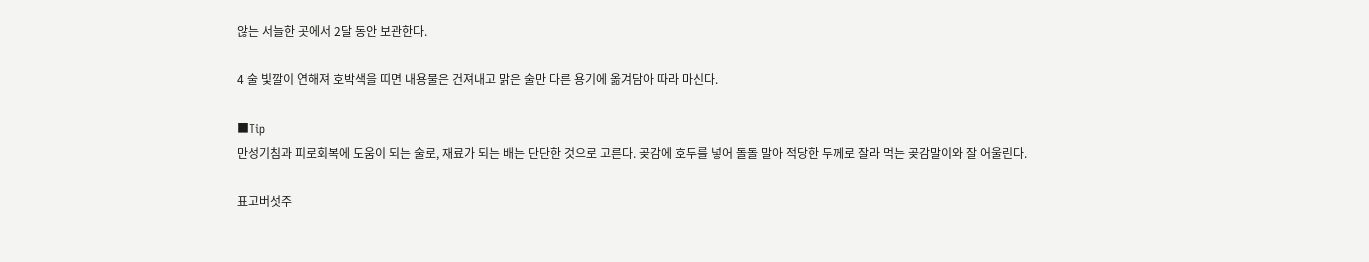않는 서늘한 곳에서 2달 동안 보관한다.

4 술 빛깔이 연해져 호박색을 띠면 내용물은 건져내고 맑은 술만 다른 용기에 옮겨담아 따라 마신다.

■Tip
만성기침과 피로회복에 도움이 되는 술로, 재료가 되는 배는 단단한 것으로 고른다. 곶감에 호두를 넣어 돌돌 말아 적당한 두께로 잘라 먹는 곶감말이와 잘 어울린다.

표고버섯주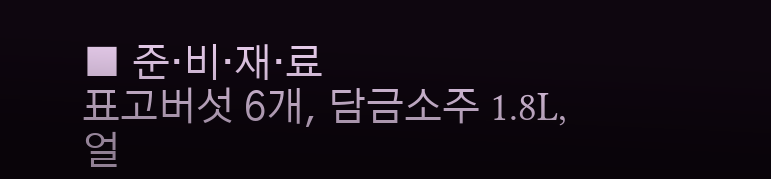■ 준·비·재·료
표고버섯 6개, 담금소주 1.8L, 얼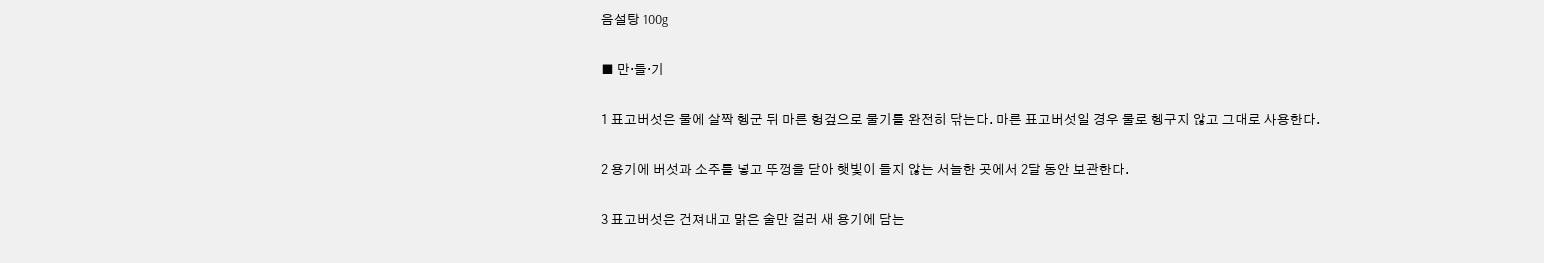음설탕 100g

■ 만·들·기

1 표고버섯은 물에 살짝 헹군 뒤 마른 헝겊으로 물기를 완전히 닦는다. 마른 표고버섯일 경우 물로 헹구지 않고 그대로 사용한다.

2 용기에 버섯과 소주를 넣고 뚜껑을 닫아 햇빛이 들지 않는 서늘한 곳에서 2달 동안 보관한다.

3 표고버섯은 건져내고 맑은 술만 걸러 새 용기에 담는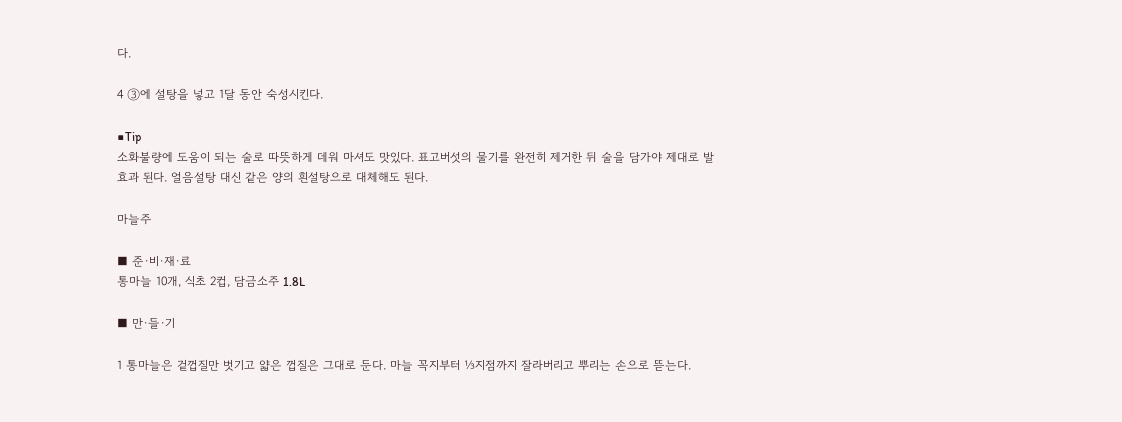다.

4 ③에 설탕을 넣고 1달 동안 숙성시킨다.

■Tip
소화불량에 도움이 되는 술로 따뜻하게 데워 마셔도 맛있다. 표고버섯의 물기를 완전히 제거한 뒤 술을 담가야 제대로 발효과 된다. 얼음설탕 대신 같은 양의 흰설탕으로 대체해도 된다.

마늘주

■ 준·비·재·료
통마늘 10개, 식초 2컵, 담금소주 1.8L

■ 만·들·기

1 통마늘은 겉껍질만 벗기고 얇은 껍질은 그대로 둔다. 마늘 꼭지부터 ⅓지점까지 잘라버리고 뿌리는 손으로 뜯는다.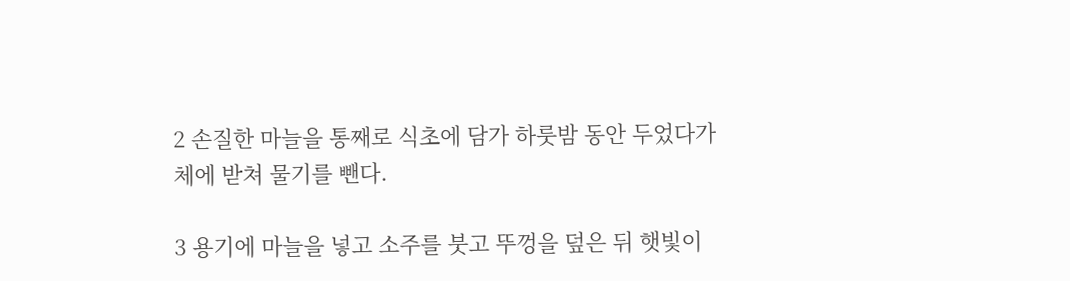2 손질한 마늘을 통째로 식초에 담가 하룻밤 동안 두었다가 체에 받쳐 물기를 뺀다.

3 용기에 마늘을 넣고 소주를 붓고 뚜껑을 덮은 뒤 햇빛이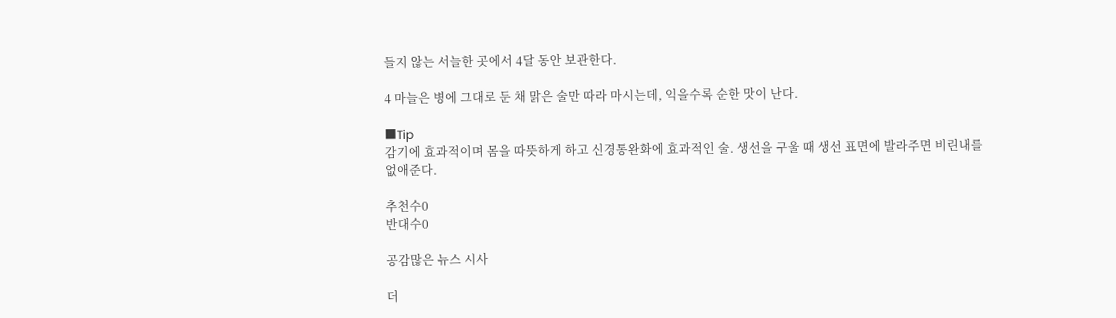들지 않는 서늘한 곳에서 4달 동안 보관한다.

4 마늘은 병에 그대로 둔 채 맑은 술만 따라 마시는데, 익을수록 순한 맛이 난다.

■Tip
감기에 효과적이며 몸을 따뜻하게 하고 신경통완화에 효과적인 술. 생선을 구울 때 생선 표면에 발라주면 비린내를 없애준다.

추천수0
반대수0

공감많은 뉴스 시사

더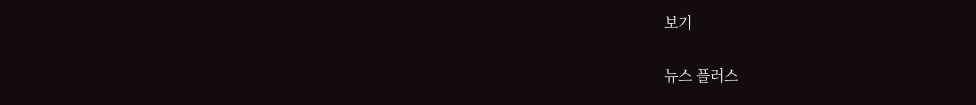보기

뉴스 플러스